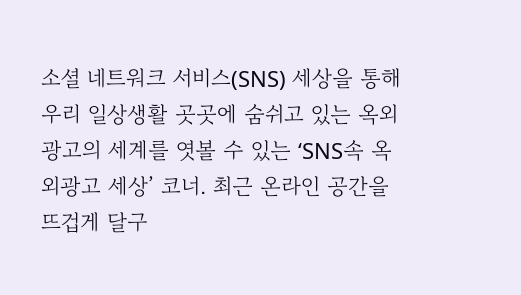소셜 네트워크 서비스(SNS) 세상을 통해 우리 일상생활 곳곳에 숨쉬고 있는 옥외광고의 세계를 엿볼 수 있는 ‘SNS속 옥외광고 세상’ 코너. 최근 온라인 공간을 뜨겁게 달구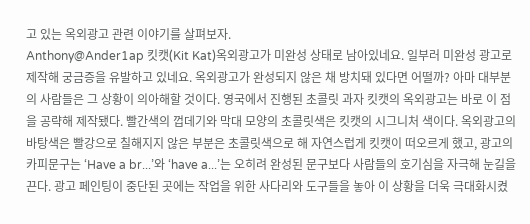고 있는 옥외광고 관련 이야기를 살펴보자.
Anthony@Ander1ap 킷캣(Kit Kat)옥외광고가 미완성 상태로 남아있네요. 일부러 미완성 광고로 제작해 궁금증을 유발하고 있네요. 옥외광고가 완성되지 않은 채 방치돼 있다면 어떨까? 아마 대부분의 사람들은 그 상황이 의아해할 것이다. 영국에서 진행된 초콜릿 과자 킷캣의 옥외광고는 바로 이 점을 공략해 제작됐다. 빨간색의 껍데기와 막대 모양의 초콜릿색은 킷캣의 시그니처 색이다. 옥외광고의 바탕색은 빨강으로 칠해지지 않은 부분은 초콜릿색으로 해 자연스럽게 킷캣이 떠오르게 했고, 광고의 카피문구는 ‘Have a br...’와 ‘have a...’는 오히려 완성된 문구보다 사람들의 호기심을 자극해 눈길을 끈다. 광고 페인팅이 중단된 곳에는 작업을 위한 사다리와 도구들을 놓아 이 상황을 더욱 극대화시켰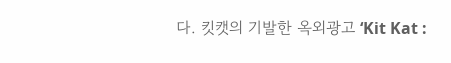다. 킷캣의 기발한 옥외광고 ‘Kit Kat :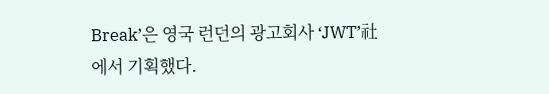Break’은 영국 런던의 광고회사 ‘JWT’社에서 기획했다.